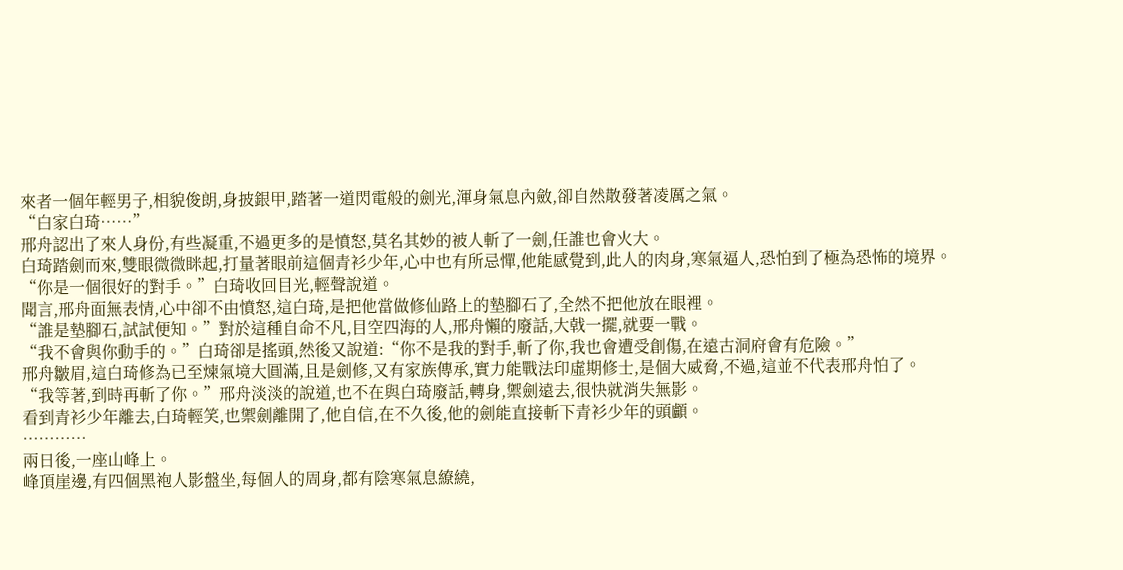來者一個年輕男子,相貌俊朗,身披銀甲,踏著一道閃電般的劍光,渾身氣息內斂,卻自然散發著凌厲之氣。
“白家白琦……”
邢舟認出了來人身份,有些凝重,不過更多的是憤怒,莫名其妙的被人斬了一劍,任誰也會火大。
白琦踏劍而來,雙眼微微眯起,打量著眼前這個青衫少年,心中也有所忌憚,他能感覺到,此人的肉身,寒氣逼人,恐怕到了極為恐怖的境界。
“你是一個很好的對手。”白琦收回目光,輕聲說道。
聞言,邢舟面無表情,心中卻不由憤怒,這白琦,是把他當做修仙路上的墊腳石了,全然不把他放在眼裡。
“誰是墊腳石,試試便知。”對於這種自命不凡,目空四海的人,邢舟懶的廢話,大戟一擺,就要一戰。
“我不會與你動手的。”白琦卻是搖頭,然後又說道:“你不是我的對手,斬了你,我也會遭受創傷,在遠古洞府會有危險。”
邢舟皺眉,這白琦修為已至煉氣境大圓滿,且是劍修,又有家族傳承,實力能戰法印虛期修士,是個大威脅,不過,這並不代表邢舟怕了。
“我等著,到時再斬了你。”邢舟淡淡的說道,也不在與白琦廢話,轉身,禦劍遠去,很快就消失無影。
看到青衫少年離去,白琦輕笑,也禦劍離開了,他自信,在不久後,他的劍能直接斬下青衫少年的頭顱。
…………
兩日後,一座山峰上。
峰頂崖邊,有四個黑袍人影盤坐,每個人的周身,都有陰寒氣息繚繞,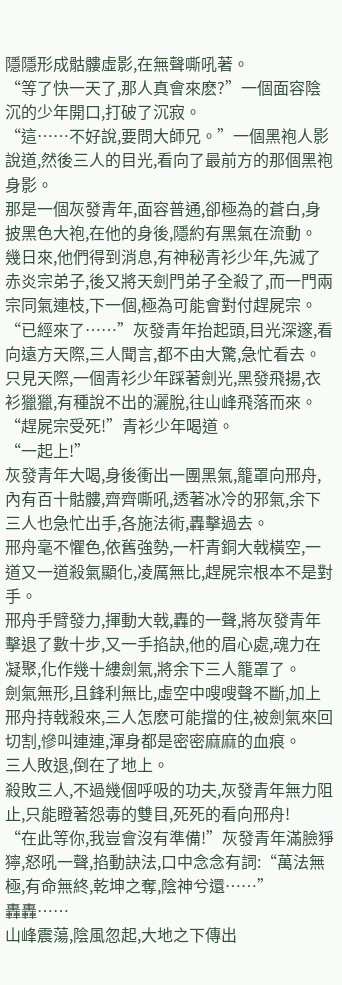隱隱形成骷髏虛影,在無聲嘶吼著。
“等了快一天了,那人真會來麽?”一個面容陰沉的少年開口,打破了沉寂。
“這……不好說,要問大師兄。”一個黑袍人影說道,然後三人的目光,看向了最前方的那個黑袍身影。
那是一個灰發青年,面容普通,卻極為的蒼白,身披黑色大袍,在他的身後,隱約有黑氣在流動。
幾日來,他們得到消息,有神秘青衫少年,先滅了赤炎宗弟子,後又將天劍門弟子全殺了,而一門兩宗同氣連枝,下一個,極為可能會對付趕屍宗。
“已經來了……”灰發青年抬起頭,目光深邃,看向遠方天際,三人聞言,都不由大驚,急忙看去。
只見天際,一個青衫少年踩著劍光,黑發飛揚,衣衫獵獵,有種說不出的灑脫,往山峰飛落而來。
“趕屍宗受死!”青衫少年喝道。
“一起上!”
灰發青年大喝,身後衝出一團黑氣,籠罩向邢舟,內有百十骷髏,齊齊嘶吼,透著冰冷的邪氣,余下三人也急忙出手,各施法術,轟擊過去。
邢舟毫不懼色,依舊強勢,一杆青銅大戟橫空,一道又一道殺氣顯化,凌厲無比,趕屍宗根本不是對手。
邢舟手臂發力,揮動大戟,轟的一聲,將灰發青年擊退了數十步,又一手掐訣,他的眉心處,魂力在凝聚,化作幾十縷劍氣,將余下三人籠罩了。
劍氣無形,且鋒利無比,虛空中嗖嗖聲不斷,加上邢舟持戟殺來,三人怎麽可能擋的住,被劍氣來回切割,慘叫連連,渾身都是密密麻麻的血痕。
三人敗退,倒在了地上。
殺敗三人,不過幾個呼吸的功夫,灰發青年無力阻止,只能瞪著怨毒的雙目,死死的看向邢舟!
“在此等你,我豈會沒有準備!”灰發青年滿臉猙獰,怒吼一聲,掐動訣法,口中念念有詞:“萬法無極,有命無終,乾坤之奪,陰神兮還……”
轟轟……
山峰震蕩,陰風忽起,大地之下傳出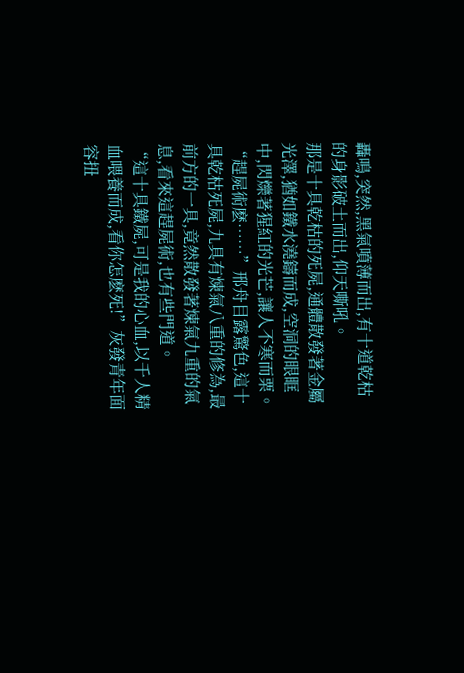轟鳴,突然,黑氣噴薄而出,有十道乾枯的身影破土而出,仰天嘶吼。
那是十具乾枯的死屍,通體散發著金屬光澤,猶如鐵水澆鑄而成,空洞的眼眶中,閃爍著猩紅的光芒,讓人不寒而栗。
“趕屍術麽……”邢舟目露驚色,這十具乾枯死屍,九具有煉氣八重的修為,最前方的一具,竟然散發著煉氣九重的氣息,看來這趕屍術,也有些門道。
“這十具鐵屍,可是我的心血,以千人精血喂養而成,看你怎麽死!”灰發青年面容扭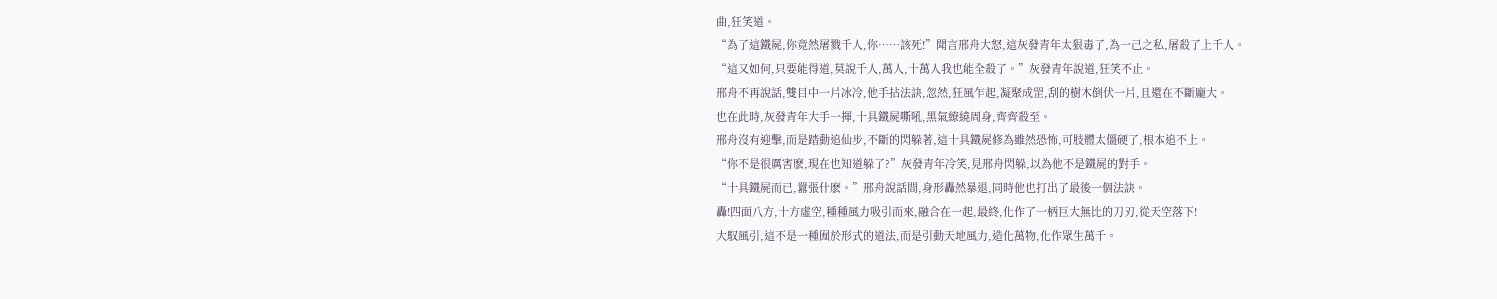曲,狂笑道。
“為了這鐵屍,你竟然屠戮千人,你……該死!”聞言邢舟大怒,這灰發青年太狠毒了,為一己之私,屠殺了上千人。
“這又如何,只要能得道,莫說千人,萬人,十萬人我也能全殺了。”灰發青年說道,狂笑不止。
邢舟不再說話,雙目中一片冰冷,他手拈法訣,忽然,狂風乍起,凝聚成罡,刮的樹木倒伏一片,且還在不斷龐大。
也在此時,灰發青年大手一揮,十具鐵屍嘶吼,黑氣繚繞周身,齊齊殺至。
邢舟沒有迎擊,而是踏動追仙步,不斷的閃躲著,這十具鐵屍修為雖然恐怖,可肢體太僵硬了,根本追不上。
“你不是很厲害麽,現在也知道躲了?”灰發青年冷笑,見邢舟閃躲,以為他不是鐵屍的對手。
“十具鐵屍而已,囂張什麽。”邢舟說話間,身形轟然暴退,同時他也打出了最後一個法訣。
轟!四面八方,十方虛空,種種風力吸引而來,融合在一起,最終,化作了一柄巨大無比的刀刃,從天空落下!
大馭風引,這不是一種囿於形式的道法,而是引動天地風力,造化萬物,化作眾生萬千。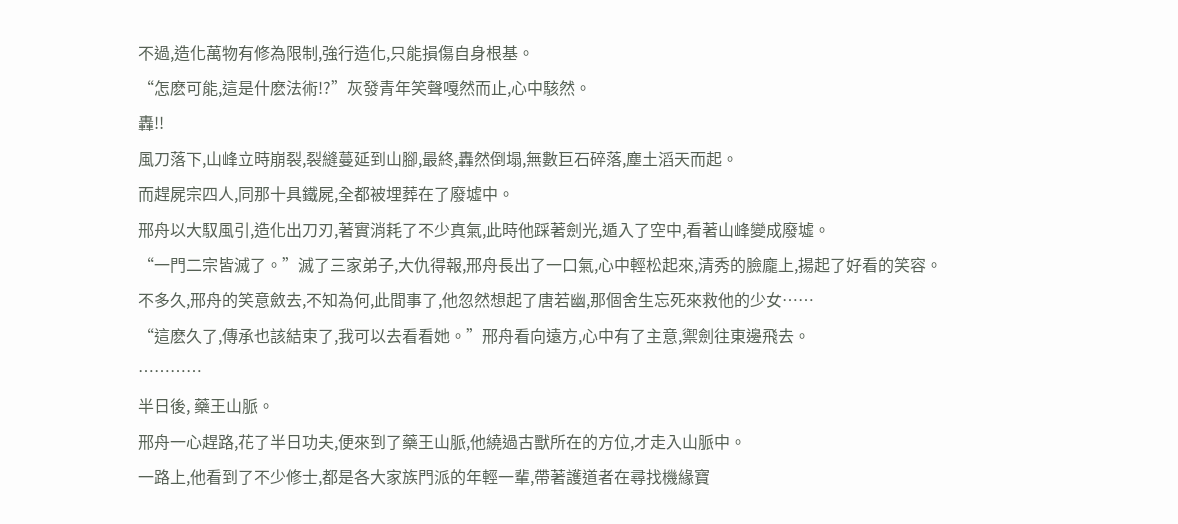不過,造化萬物有修為限制,強行造化,只能損傷自身根基。
“怎麽可能,這是什麽法術!?”灰發青年笑聲嘎然而止,心中駭然。
轟!!
風刀落下,山峰立時崩裂,裂縫蔓延到山腳,最終,轟然倒塌,無數巨石碎落,塵土滔天而起。
而趕屍宗四人,同那十具鐵屍,全都被埋葬在了廢墟中。
邢舟以大馭風引,造化出刀刃,著實消耗了不少真氣,此時他踩著劍光,遁入了空中,看著山峰變成廢墟。
“一門二宗皆滅了。”滅了三家弟子,大仇得報,邢舟長出了一口氣,心中輕松起來,清秀的臉龐上,揚起了好看的笑容。
不多久,邢舟的笑意斂去,不知為何,此間事了,他忽然想起了唐若幽,那個舍生忘死來救他的少女……
“這麽久了,傳承也該結束了,我可以去看看她。”邢舟看向遠方,心中有了主意,禦劍往東邊飛去。
…………
半日後, 藥王山脈。
邢舟一心趕路,花了半日功夫,便來到了藥王山脈,他繞過古獸所在的方位,才走入山脈中。
一路上,他看到了不少修士,都是各大家族門派的年輕一輩,帶著護道者在尋找機緣寶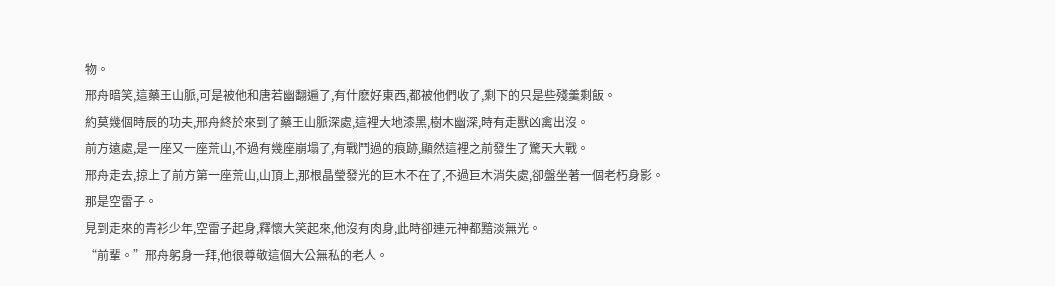物。
邢舟暗笑,這藥王山脈,可是被他和唐若幽翻遍了,有什麽好東西,都被他們收了,剩下的只是些殘羹剩飯。
約莫幾個時辰的功夫,邢舟終於來到了藥王山脈深處,這裡大地漆黑,樹木幽深,時有走獸凶禽出沒。
前方遠處,是一座又一座荒山,不過有幾座崩塌了,有戰鬥過的痕跡,顯然這裡之前發生了驚天大戰。
邢舟走去,掠上了前方第一座荒山,山頂上,那根晶瑩發光的巨木不在了,不過巨木消失處,卻盤坐著一個老朽身影。
那是空雷子。
見到走來的青衫少年,空雷子起身,釋懷大笑起來,他沒有肉身,此時卻連元神都黯淡無光。
“前輩。”邢舟躬身一拜,他很尊敬這個大公無私的老人。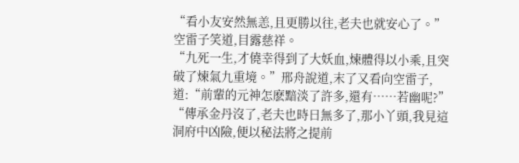“看小友安然無恙,且更勝以往,老夫也就安心了。”空雷子笑道,目露慈祥。
“九死一生,才僥幸得到了大妖血,煉體得以小乘,且突破了煉氣九重境。”邢舟說道,末了又看向空雷子,道:“前輩的元神怎麽黯淡了許多,還有……若幽呢?”
“傳承金丹沒了,老夫也時日無多了,那小丫頭,我見這洞府中凶險,便以秘法將之提前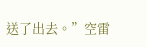送了出去。”空雷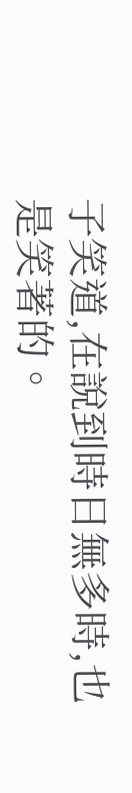子笑道,在說到時日無多時,也是笑著的。